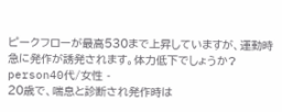ピークフローが最高530まで上昇していますが、運動時急に発作が誘発されます。体力低下でしょうか?
person40代/女性 -
20歳で、喘息と診断され発作時は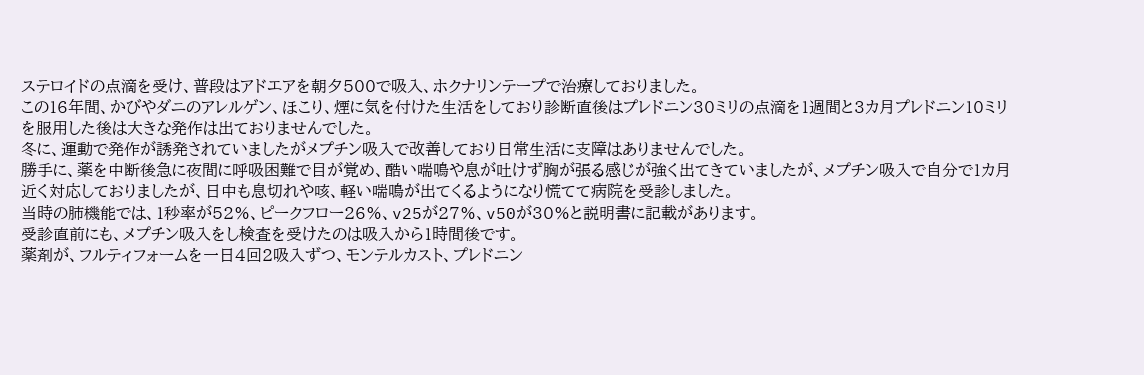ステロイドの点滴を受け、普段はアドエアを朝夕500で吸入、ホクナリンテープで治療しておりました。
この16年間、かびやダニのアレルゲン、ほこり、煙に気を付けた生活をしており診断直後はプレドニン30ミリの点滴を1週間と3カ月プレドニン10ミリを服用した後は大きな発作は出ておりませんでした。
冬に、運動で発作が誘発されていましたがメプチン吸入で改善しており日常生活に支障はありませんでした。
勝手に、薬を中断後急に夜間に呼吸困難で目が覚め、酷い喘鳴や息が吐けず胸が張る感じが強く出てきていましたが、メプチン吸入で自分で1カ月近く対応しておりましたが、日中も息切れや咳、軽い喘鳴が出てくるようになり慌てて病院を受診しました。
当時の肺機能では、1秒率が52%、ピークフロー26%、v25が27%、v50が30%と説明書に記載があります。
受診直前にも、メプチン吸入をし検査を受けたのは吸入から1時間後です。
薬剤が、フルティフォームを一日4回2吸入ずつ、モンテルカスト、プレドニン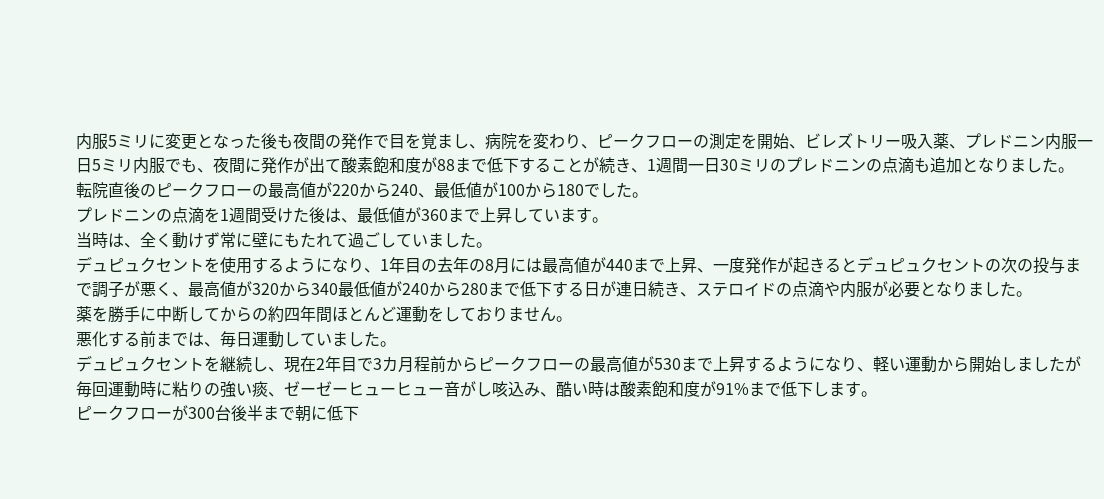内服5ミリに変更となった後も夜間の発作で目を覚まし、病院を変わり、ピークフローの測定を開始、ビレズトリー吸入薬、プレドニン内服一日5ミリ内服でも、夜間に発作が出て酸素飽和度が88まで低下することが続き、1週間一日30ミリのプレドニンの点滴も追加となりました。
転院直後のピークフローの最高値が220から240、最低値が100から180でした。
プレドニンの点滴を1週間受けた後は、最低値が360まで上昇しています。
当時は、全く動けず常に壁にもたれて過ごしていました。
デュピュクセントを使用するようになり、1年目の去年の8月には最高値が440まで上昇、一度発作が起きるとデュピュクセントの次の投与まで調子が悪く、最高値が320から340最低値が240から280まで低下する日が連日続き、ステロイドの点滴や内服が必要となりました。
薬を勝手に中断してからの約四年間ほとんど運動をしておりません。
悪化する前までは、毎日運動していました。
デュピュクセントを継続し、現在2年目で3カ月程前からピークフローの最高値が530まで上昇するようになり、軽い運動から開始しましたが毎回運動時に粘りの強い痰、ゼーゼーヒューヒュー音がし咳込み、酷い時は酸素飽和度が91%まで低下します。
ピークフローが300台後半まで朝に低下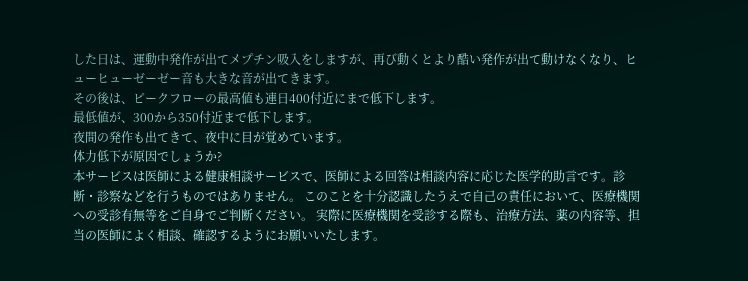した日は、運動中発作が出てメプチン吸入をしますが、再び動くとより酷い発作が出て動けなくなり、ヒューヒューゼーゼー音も大きな音が出てきます。
その後は、ピークフローの最高値も連日400付近にまで低下します。
最低値が、300から350付近まで低下します。
夜間の発作も出てきて、夜中に目が覚めています。
体力低下が原因でしょうか?
本サービスは医師による健康相談サービスで、医師による回答は相談内容に応じた医学的助言です。診断・診察などを行うものではありません。 このことを十分認識したうえで自己の責任において、医療機関への受診有無等をご自身でご判断ください。 実際に医療機関を受診する際も、治療方法、薬の内容等、担当の医師によく相談、確認するようにお願いいたします。